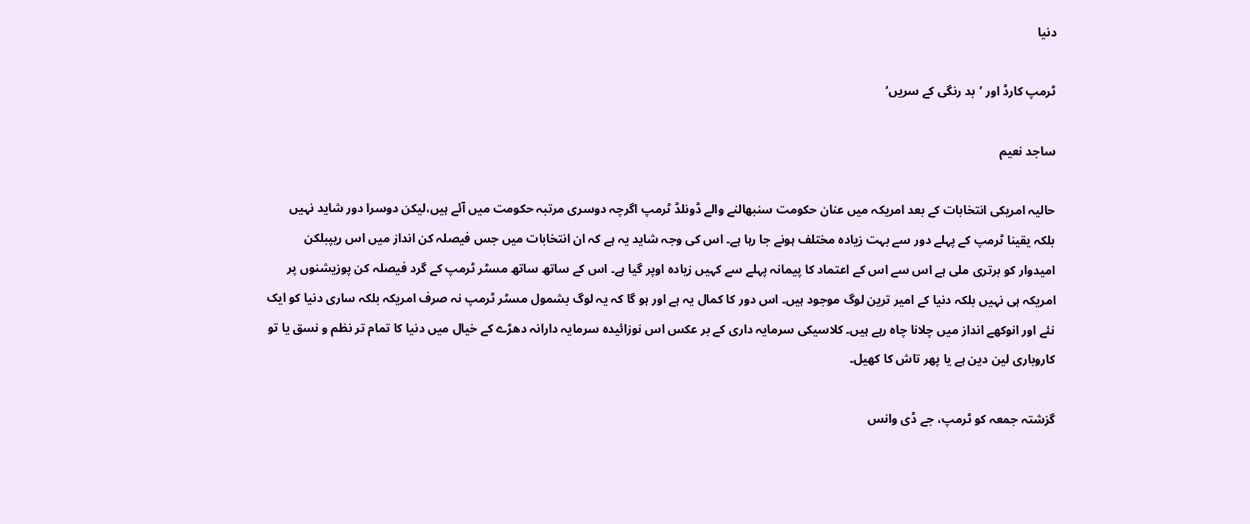دنیا

ٹرمپ کارڈ اور ’بد رنگی کے سریں‘

ساجد نعیم

حالیہ امریکی انتخابات کے بعد امریکہ میں عنان حکومت سنبھالنے والے ڈونلڈ ٹرمپ اگرچہ دوسری مرتبہ حکومت میں آئے ہیں،لیکن دوسرا دور شاید نہیں بلکہ یقینا ٹرمپ کے پہلے دور سے بہت زیادہ مختلف ہونے جا رہا ہے۔ اس کی وجہ شاید یہ ہے کہ ان انتخابات میں جس فیصلہ کن انداز میں اس ریپبلکن امیدوار کو برتری ملی ہے اس سے اس کے اعتماد کا پیمانہ پہلے سے کہیں زیادہ اوپر گیا ہے۔ اس کے ساتھ ساتھ مسٹر ٹرمپ کے گرد فیصلہ کن پوزیشنوں پر امریکہ ہی نہیں بلکہ دنیا کے امیر ترین لوگ موجود ہیں۔ اس دور کا کمال یہ ہے اور ہو گا کہ یہ لوگ بشمول مسٹر ٹرمپ نہ صرف امریکہ بلکہ ساری دنیا کو ایک نئے اور انوکھے انداز میں چلانا چاہ رہے ہیں۔ کلاسیکی سرمایہ داری کے بر عکس اس نوزائیدہ سرمایہ دارانہ دھڑے کے خیال میں دنیا کا تمام تر نظم و نسق یا تو کاروباری لین دین ہے یا پھر تاش کا کھیل۔

گزشتہ جمعہ کو ٹرمپ، جے ڈی وانس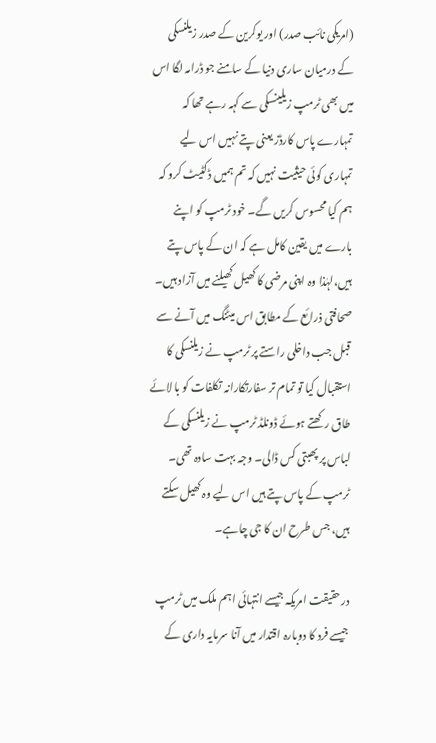(امریکی نائب صدر) اور یوکرین کے صدر زیلنسکی کے درمیان ساری دنیا کے سامنے جو ڈرامہ لگا اس میں بھی ٹرمپ زیلینسکی سے کہہ رہے تھا کہ تمہارے پاس کارڈز یعنی پتے نہیں اس لیے تمہاری کوئی حیثیت نہیں کہ تم ہمیں ڈکٹیٹ کرو کہ ہم کیا محسوس کریں گے۔ خود ٹرمپ کو اپنے بارے میں یقین کامل ہے کہ ان کے پاس پتے ہیں،لہٰذا وہ اپنی مرضی کا کھیل کھیلنے میں آزاد ہیں۔ صحافتی ذرائع کے مطابق اس میٹنگ میں آنے سے قبل جب داخلی راستے پر ٹرمپ نے زیلنسکی کا استقبال کیا تو تمام تر سفارتکارانہ تکلفات کو با لائے طاق رکھتے ہوئے ڈونلڈ ٹرمپ نے زیلنسکی کے لباس پر پھبتی کس ڈالی۔ وجہ بہت سادہ تھی۔ ٹرمپ کے پاس پتے ہیں اس لیے وہ کھیل سکتے ہیں، جس طرح ان کا جی چاہے۔

درحقیقت امریکہ جیسے انتہائی اہم ملک میں ٹرمپ جیسے فرد کا دوبارہ اقتدار میں آنا سرمایہ داری کے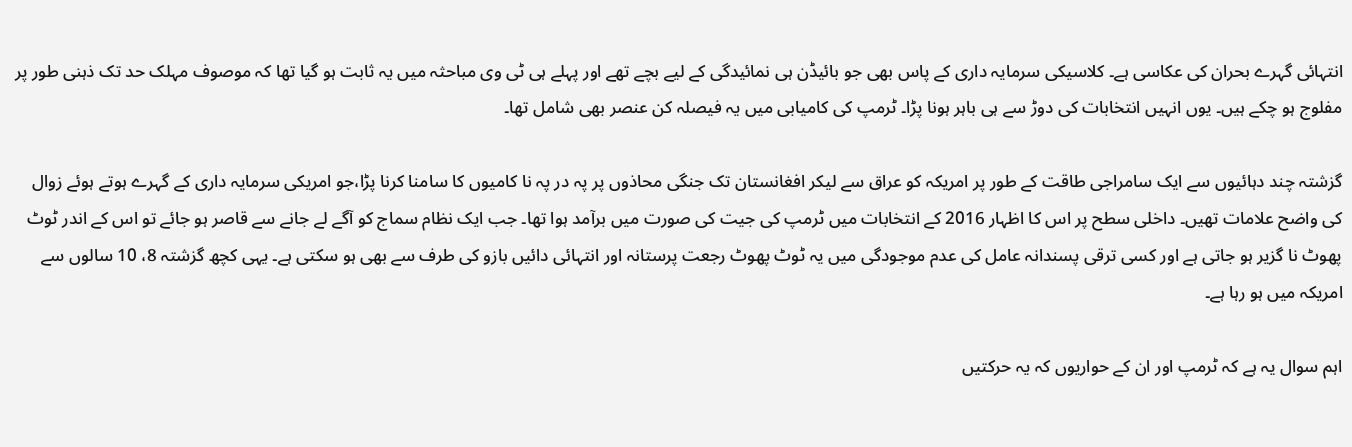انتہائی گہرے بحران کی عکاسی ہے۔ کلاسیکی سرمایہ داری کے پاس بھی جو بائیڈن ہی نمائیدگی کے لیے بچے تھے اور پہلے ہی ٹی وی مباحثہ میں یہ ثابت ہو گیا تھا کہ موصوف مہلک حد تک ذہنی طور پر مفلوج ہو چکے ہیں۔ یوں انہیں انتخابات کی دوڑ سے ہی باہر ہونا پڑا۔ ٹرمپ کی کامیابی میں یہ فیصلہ کن عنصر بھی شامل تھا۔

گزشتہ چند دہائیوں سے ایک سامراجی طاقت کے طور پر امریکہ کو عراق سے لیکر افغانستان تک جنگی محاذوں پر پہ در پہ نا کامیوں کا سامنا کرنا پڑا،جو امریکی سرمایہ داری کے گہرے ہوتے ہوئے زوال کی واضح علامات تھیں۔ داخلی سطح پر اس کا اظہار 2016 کے انتخابات میں ٹرمپ کی جیت کی صورت میں برآمد ہوا تھا۔ جب ایک نظام سماج کو آگے لے جانے سے قاصر ہو جائے تو اس کے اندر ٹوٹ پھوٹ نا گزیر ہو جاتی ہے اور کسی ترقی پسندانہ عامل کی عدم موجودگی میں یہ ٹوٹ پھوٹ رجعت پرستانہ اور انتہائی دائیں بازو کی طرف سے بھی ہو سکتی ہے۔ یہی کچھ گزشتہ 8، 10 سالوں سے امریکہ میں ہو رہا ہے۔

اہم سوال یہ ہے کہ ٹرمپ اور ان کے حواریوں کہ یہ حرکتیں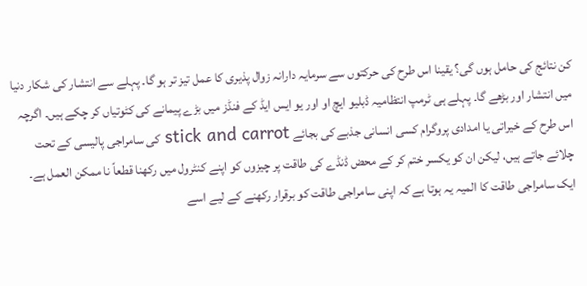کن نتائج کی حامل ہوں گی؟ یقینا اس طرح کی حرکتوں سے سرمایہ دارانہ زوال پذیری کا عمل تیز تر ہو گا۔ پہلے سے انتشار کی شکار دنیا میں انتشار اور بڑھے گا۔ پہلے ہی ٹرمپ انتظامیہ ڈبلیو ایچ او اور یو ایس ایڈ کے فنڈز میں بڑے پیمانے کی کٹوتیاں کر چکے ہیں۔ اگرچہ اس طرح کے خیراتی یا امدادی پروگرام کسی انسانی جذبے کی بجائے stick and carrot کی سامراجی پالیسی کے تحت چلائے جاتے ہیں، لیکن ان کو یکسر ختم کر کے محض ڈنڈے کی طاقت پر چیزوں کو اپنے کنٹرول میں رکھنا قطعاً نا ممکن العمل ہے۔ ایک سامراجی طاقت کا المیہ یہ ہوتا ہے کہ اپنی سامراجی طاقت کو برقرار رکھنے کے لیے اسے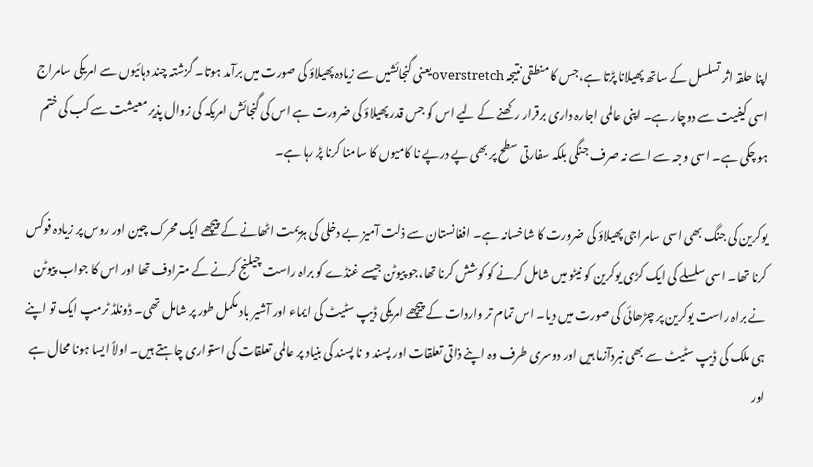اپنا حلقہ اثر تسلسل کے ساتھ پھیلانا پڑتا ہے،جس کا منطقی نتیجہ overstretchیعنی گنجائشیں سے زیادہ پھیلاؤ کی صورت میں برآمد ہوتا۔ گزشتہ چند دہائیوں سے امریکی سامراج اسی کیفیت سے دوچار ہے۔ اپنی عالمی اجارہ داری برقرار رکھنے کے لیے اس کو جس قدر پھیلاؤ کی ضرورت ہے اس کی گنجائش امریکہ کی زوال پذیر معیشت سے کب کی ختم ہو چکی ہے۔ اسی وجہ سے اسے نہ صرف جنگی بلکہ سفارتی سطح پر بھی پے درپے نا کامیوں کا سامنا کرنا پڑ رہا ہے۔

یوکرین کی جنگ بھی اسی سامراجی پھیلاؤ کی ضرورت کا شاخسانہ ہے۔ افغانستان سے ذلت آمیز بے دخلی کی ہزیمت اٹھانے کے پیچھے ایک محرک چین اور روس پر زیادہ فوکس کرنا تھا۔ اسی سلسلے کی ایک کڑی یوکرین کو نیٹو میں شامل کرنے کو کوشش کرنا تھا،جو پیوٹن جیسے غنڈے کو براہ راست چیلنج کرنے کے مترادف تھا اور اس کا جواب پیوٹن نے براہ راست یوکرین پر چڑھائی کی صورت میں دیا۔ اس تمام تر واردات کے پیچھے امریکی ڈیپ سٹیٹ کی ایماء اور آشیر باد مکمل طور پر شامل تھی۔ ڈونلڈ ٹرمپ ایک تو اپنے ہی ملک کی ڈیپ سٹیٹ سے بھی نبردآزما ہیں اور دوسری طرف وہ اپنے ذاتی تعلقات اور پسند و نا پسند کی بنیاد پر عالمی تعلقات کی استواری چاہتے ہیں۔ اولاً ایسا ہونا محال ہے اور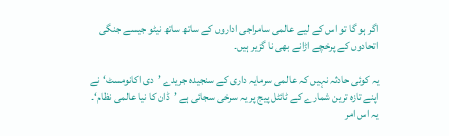اگر ہو گا تو اس کے لیے عالمی سامراجی اداروں کے ساتھ ساتھ نیٹو جیسے جنگی اتحادوں کے پرخچے اڑانے بھی نا گزیر ہیں۔

یہ کوئی حادثہ نہیں کہ عالمی سرمایہ داری کے سنجیدہ جریدے ’دی اکانومسٹ‘نے اپنے تازہ ترین شمارے کے ٹائٹل پیج پر یہ سرخی سجائی ہے ’ڈان کا نیا عالمی نظام‘۔ یہ اس امر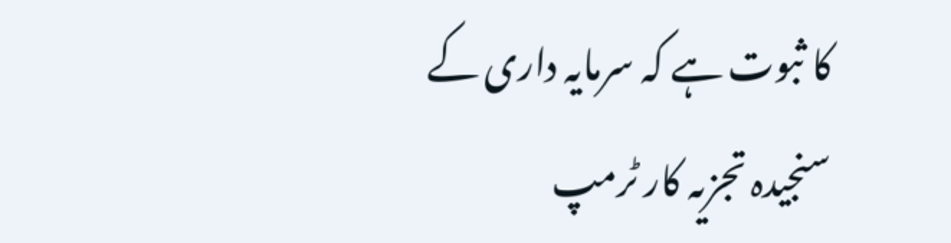کا ثبوت ہے کہ سرمایہ داری کے سنجیدہ تجزیہ کار ٹرمپ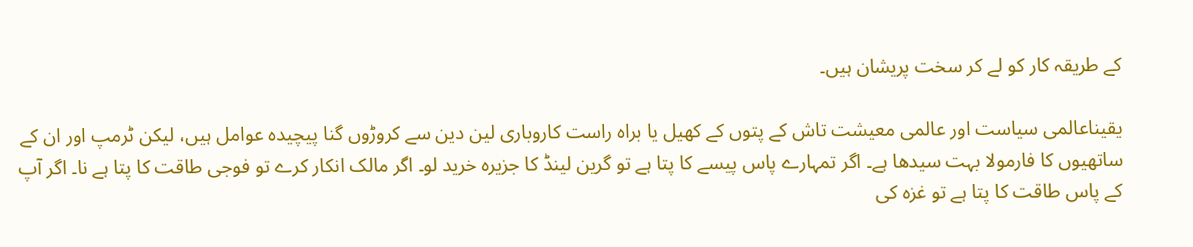کے طریقہ کار کو لے کر سخت پریشان ہیں۔

یقیناعالمی سیاست اور عالمی معیشت تاش کے پتوں کے کھیل یا براہ راست کاروباری لین دین سے کروڑوں گنا پیچیدہ عوامل ہیں، لیکن ٹرمپ اور ان کے ساتھیوں کا فارمولا بہت سیدھا ہے۔ اگر تمہارے پاس پیسے کا پتا ہے تو گرین لینڈ کا جزیرہ خرید لو۔ اگر مالک انکار کرے تو فوجی طاقت کا پتا ہے نا۔ اگر آپ کے پاس طاقت کا پتا ہے تو غزہ کی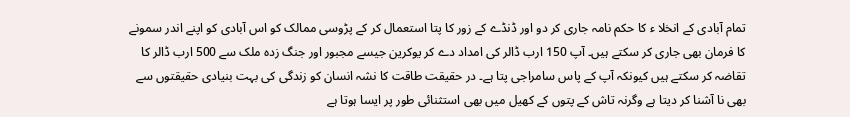تمام آبادی کے انخلا ء کا حکم نامہ جاری کر دو اور ڈنڈے کے زور کا پتا استعمال کر کے پڑوسی ممالک کو اس آبادی کو اپنے اندر سمونے کا فرمان بھی جاری کر سکتے ہیں۔ آپ 150 ارب ڈالر کی امداد دے کر یوکرین جیسے مجبور اور جنگ زدہ ملک سے 500 ارب ڈالر کا تقاضہ کر سکتے ہیں کیونکہ آپ کے پاس سامراجی پتا ہے۔ در حقیقت طاقت کا نشہ انسان کو زندگی کی بہت بنیادی حقیقتوں سے بھی نا آشنا کر دیتا ہے وگرنہ تاش کے پتوں کے کھیل میں بھی استثنائی طور پر ایسا ہوتا ہے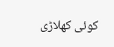کوئی کھلاڑی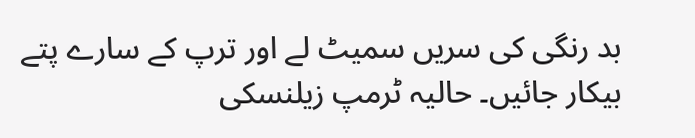بد رنگی کی سریں سمیٹ لے اور ترپ کے سارے پتے بیکار جائیں۔ حالیہ ٹرمپ زیلنسکی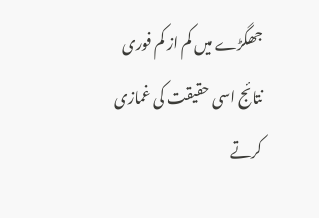جھگڑے میں کم از کم فوری نتائج اسی حقیقت کی غمازی کرتے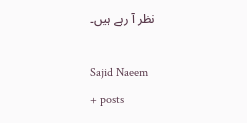نظر آ رہے ہیں۔

Sajid Naeem
+ posts